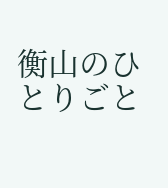衡山のひとりごと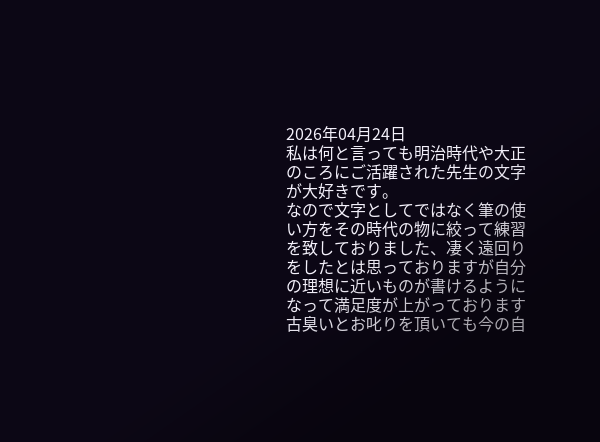2026年04月24日
私は何と言っても明治時代や大正のころにご活躍された先生の文字が大好きです。
なので文字としてではなく筆の使い方をその時代の物に絞って練習を致しておりました、凄く遠回りをしたとは思っておりますが自分の理想に近いものが書けるようになって満足度が上がっております古臭いとお叱りを頂いても今の自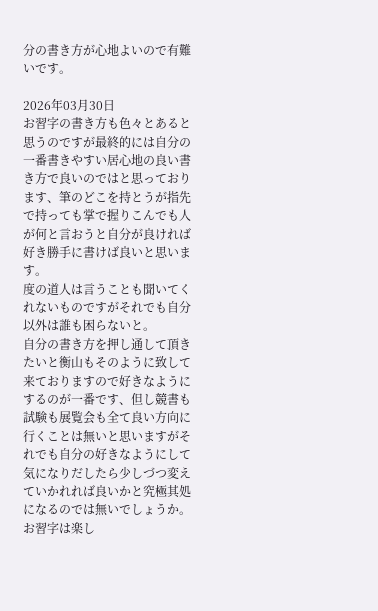分の書き方が心地よいので有難いです。

2026年03月30日
お習字の書き方も色々とあると思うのですが最終的には自分の一番書きやすい居心地の良い書き方で良いのではと思っております、筆のどこを持とうが指先で持っても掌で握りこんでも人が何と言おうと自分が良ければ好き勝手に書けば良いと思います。
度の道人は言うことも聞いてくれないものですがそれでも自分以外は誰も困らないと。
自分の書き方を押し通して頂きたいと衡山もそのように致して来ておりますので好きなようにするのが一番です、但し競書も試験も展覧会も全て良い方向に行くことは無いと思いますがそれでも自分の好きなようにして気になりだしたら少しづつ変えていかれれば良いかと究極其処になるのでは無いでしょうか。
お習字は楽し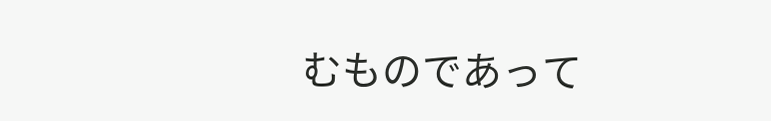むものであって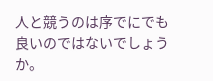人と競うのは序でにでも良いのではないでしょうか。